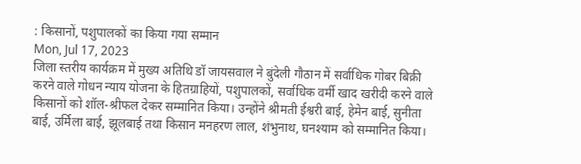: किसानों, पशुपालकों का किया गया सम्मान
Mon, Jul 17, 2023
जिला स्तरीय कार्यक्रम में मुख्य अतिथि डॉ जायसवाल ने बुंदेली गौठान में सर्वाधिक गोबर बिक्री करने वाले गोधन न्याय योजना के हितग्राहियों, पशुपालकों, सर्वाधिक वर्मी खाद खरीदी करने वाले किसानों को शॉल-श्रीफल देकर सम्मानित किया। उन्होंने श्रीमती ईश्वरी बाई, हेमेन बाई, सुनीता बाई, उर्मिला बाई, झूलबाई तथा किसान मनहरण लाल, शंभुनाथ, घनश्याम को सम्मानित किया।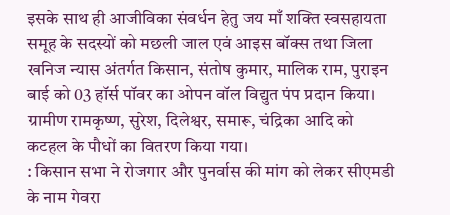इसके साथ ही आजीविका संवर्धन हेतु जय माँ शक्ति स्वसहायता समूह के सदस्यों को मछली जाल एवं आइस बॉक्स तथा जिला खनिज न्यास अंतर्गत किसान, संतोष कुमार, मालिक राम, पुराइन बाई को 03 हॉर्स पॉवर का ओपन वॉल विद्युत पंप प्रदान किया। ग्रामीण रामकृष्ण, सुरेश, दिलेश्वर, समारू, चंद्रिका आदि को कटहल के पौधों का वितरण किया गया।
: किसान सभा ने रोजगार और पुनर्वास की मांग को लेकर सीएमडी के नाम गेवरा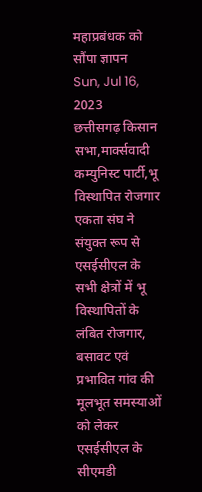महाप्रबंधक को सौंपा ज्ञापन
Sun, Jul 16, 2023
छत्तीसगढ़ किसान सभा,मार्क्सवादी कम्युनिस्ट पार्टी,भू विस्थापित रोजगार एकता संघ ने संयुक्त रूप से एसईसीएल के सभी क्षेत्रों में भू विस्थापितों के लंबित रोजगार, बसावट एवं प्रभावित गांव की मूलभूत समस्याओं को लेकर एसईसीएल के सीएमडी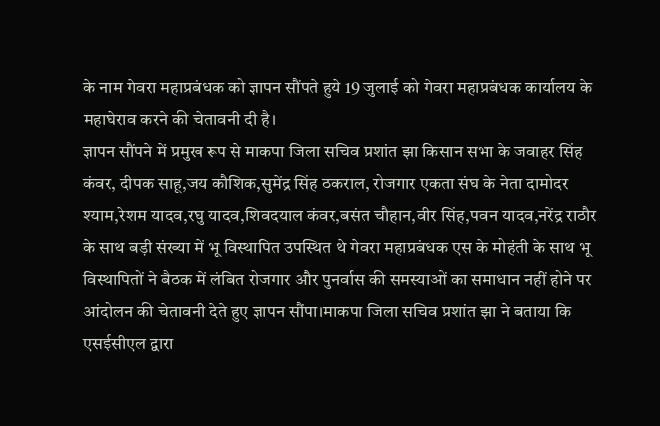के नाम गेवरा महाप्रबंधक को ज्ञापन सौंपते हुये 19 जुलाई को गेवरा महाप्रबंधक कार्यालय के महाघेराव करने की चेतावनी दी है।
ज्ञापन सौंपने में प्रमुख रूप से माकपा जिला सचिव प्रशांत झा किसान सभा के जवाहर सिंह कंवर, दीपक साहू,जय कौशिक,सुमेंद्र सिंह ठकराल, रोजगार एकता संघ के नेता दामोदर श्याम,रेशम यादव,रघु यादव,शिवदयाल कंवर,बसंत चौहान,वीर सिंह,पवन यादव,नरेंद्र राठौर के साथ बड़ी संख्या में भू विस्थापित उपस्थित थे गेवरा महाप्रबंधक एस के मोहंती के साथ भू विस्थापितों ने बैठक में लंबित रोजगार और पुनर्वास की समस्याओं का समाधान नहीं होने पर आंदोलन की चेतावनी देते हुए ज्ञापन सौंपा।माकपा जिला सचिव प्रशांत झा ने बताया कि एसईसीएल द्वारा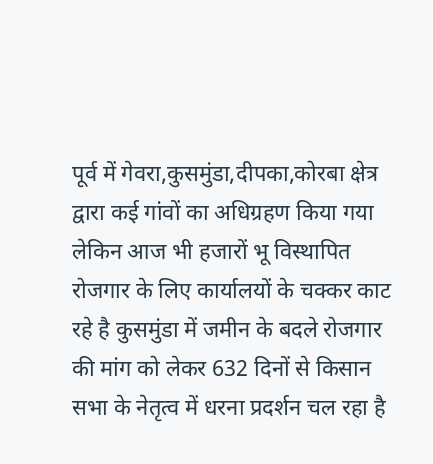पूर्व में गेवरा,कुसमुंडा,दीपका,कोरबा क्षेत्र द्वारा कई गांवों का अधिग्रहण किया गया लेकिन आज भी हजारों भू विस्थापित रोजगार के लिए कार्यालयों के चक्कर काट रहे है कुसमुंडा में जमीन के बदले रोजगार की मांग को लेकर 632 दिनों से किसान सभा के नेतृत्व में धरना प्रदर्शन चल रहा है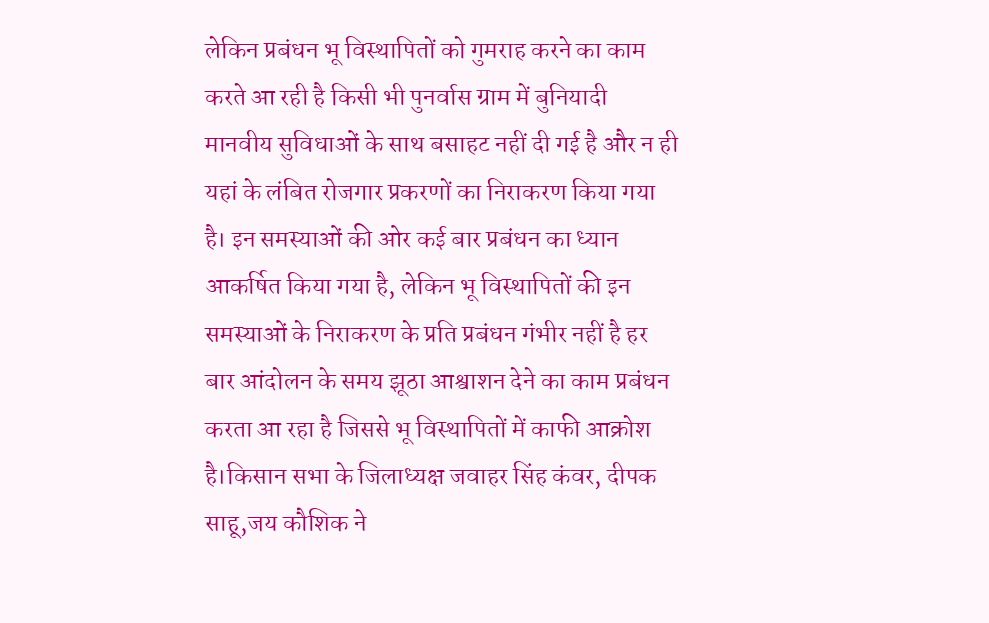लेकिन प्रबंधन भू विस्थापितों को गुमराह करने का काम करते आ रही है किसी भी पुनर्वास ग्राम में बुनियादी मानवीय सुविधाओं के साथ बसाहट नहीं दी गई है और न ही यहां के लंबित रोजगार प्रकरणों का निराकरण किया गया है। इन समस्याओं की ओर कई बार प्रबंधन का ध्यान आकर्षित किया गया है, लेकिन भू विस्थापितों की इन समस्याओं के निराकरण के प्रति प्रबंधन गंभीर नहीं है हर बार आंदोलन के समय झूठा आश्वाशन देने का काम प्रबंधन करता आ रहा है जिससे भू विस्थापितों में काफी आक्रोश है।किसान सभा के जिलाध्यक्ष जवाहर सिंह कंवर, दीपक साहू,जय कौशिक ने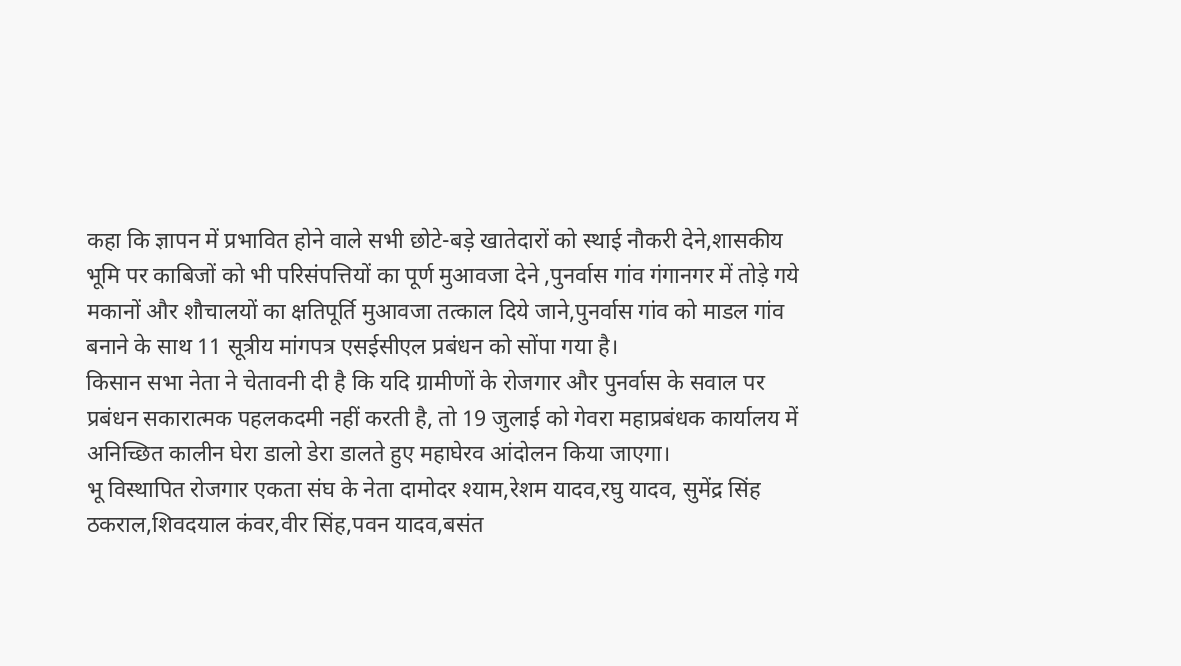कहा कि ज्ञापन में प्रभावित होने वाले सभी छोटे-बड़े खातेदारों को स्थाई नौकरी देने,शासकीय भूमि पर काबिजों को भी परिसंपत्तियों का पूर्ण मुआवजा देने ,पुनर्वास गांव गंगानगर में तोड़े गये मकानों और शौचालयों का क्षतिपूर्ति मुआवजा तत्काल दिये जाने,पुनर्वास गांव को माडल गांव बनाने के साथ 11 सूत्रीय मांगपत्र एसईसीएल प्रबंधन को सोंपा गया है।
किसान सभा नेता ने चेतावनी दी है कि यदि ग्रामीणों के रोजगार और पुनर्वास के सवाल पर प्रबंधन सकारात्मक पहलकदमी नहीं करती है, तो 19 जुलाई को गेवरा महाप्रबंधक कार्यालय में अनिच्छित कालीन घेरा डालो डेरा डालते हुए महाघेरव आंदोलन किया जाएगा।
भू विस्थापित रोजगार एकता संघ के नेता दामोदर श्याम,रेशम यादव,रघु यादव, सुमेंद्र सिंह ठकराल,शिवदयाल कंवर,वीर सिंह,पवन यादव,बसंत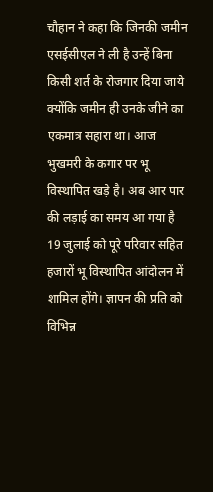चौहान ने कहा कि जिनकी जमीन एसईसीएल ने ली है उन्हें बिना किसी शर्त के रोजगार दिया जाये क्योंकि जमीन ही उनके जीने का एकमात्र सहारा था। आज भुखमरी के कगार पर भू विस्थापित खड़े है। अब आर पार की लड़ाई का समय आ गया है 19 जुलाई को पूरे परिवार सहित हजारों भू विस्थापित आंदोलन में शामिल होंगे। ज्ञापन की प्रति को विभिन्न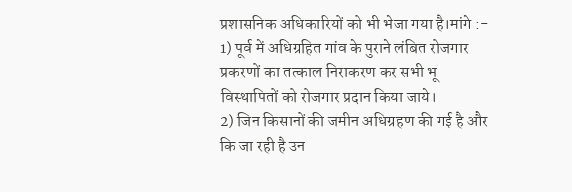प्रशासनिक अधिकारियों को भी भेजा गया है।मांगे :-
1) पूर्व में अधिग्रहित गांव के पुराने लंबित रोजगार प्रकरणों का तत्काल निराकरण कर सभी भू विस्थापितों को रोजगार प्रदान किया जाये।
2) जिन किसानों की जमीन अधिग्रहण की गई है और कि जा रही है उन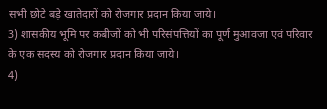सभी छोटे बड़े खातेदारों को रोजगार प्रदान किया जाये।
3) शासकीय भूमि पर कबीजों को भी परिसंपत्तियों का पूर्ण मुआवजा एवं परिवार के एक सदस्य को रोजगार प्रदान किया जाये।
4)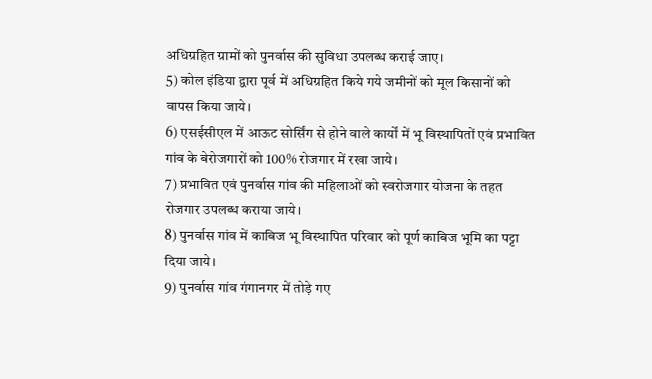अधिग्रहित ग्रामों को पुनर्वास की सुविधा उपलब्ध कराई जाए।
5) कोल इंडिया द्वारा पूर्व में अधिग्रहित किये गये जमीनों को मूल किसानों को वापस किया जाये।
6) एसईसीएल में आऊट सोर्सिंग से होने वाले कार्यों में भू विस्थापितों एवं प्रभावित गांव के बेरोजगारों को 100% रोजगार में रखा जाये।
7) प्रभावित एवं पुनर्वास गांव की महिलाओं को स्वरोजगार योजना के तहत रोजगार उपलब्ध कराया जाये।
8) पुनर्वास गांव में काबिज भू विस्थापित परिवार को पूर्ण काबिज भूमि का पट्टा दिया जाये।
9) पुनर्वास गांव गंगानगर में तोड़े गए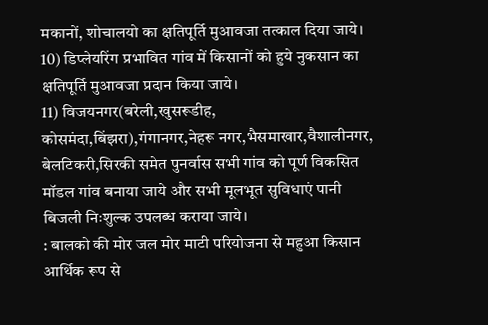मकानों, शोचालयो का क्षतिपूर्ति मुआवजा तत्काल दिया जाये।
10) डिप्लेयरिंग प्रभावित गांव में किसानों को हुये नुकसान का क्षतिपूर्ति मुआवजा प्रदान किया जाये।
11) विजयनगर(बरेली,खुसरूडीह, कोसमंदा,बिंझरा),गंगानगर,नेहरू नगर,भैसमाखार,वैशालीनगर, बेलटिकरी,सिरकी समेत पुनर्वास सभी गांव को पूर्ण विकसित मॉडल गांव बनाया जाये और सभी मूलभूत सुविधाएं पानी बिजली निःशुल्क उपलब्ध कराया जाये।
: बालको की मोर जल मोर माटी परियोजना से महुआ किसान आर्थिक रूप से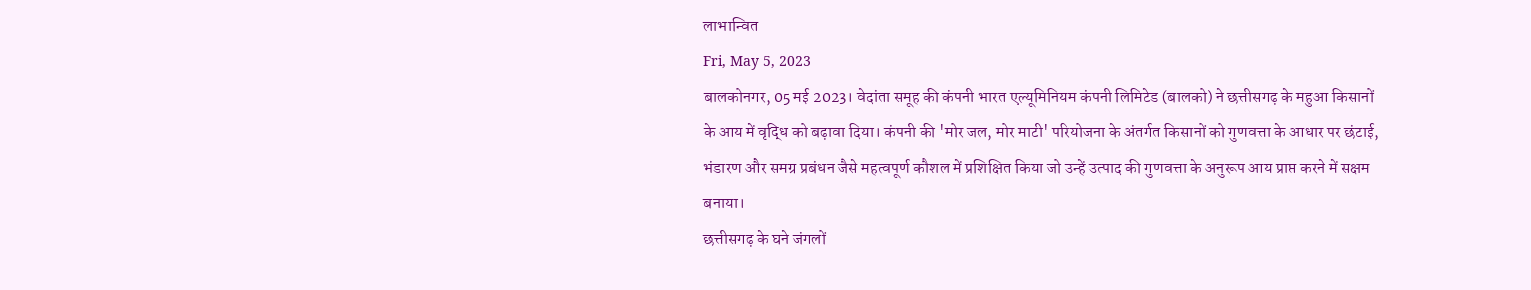लाभान्वित
Fri, May 5, 2023
बालकोनगर, 05 मई 2023। वेदांता समूह की कंपनी भारत एल्यूमिनियम कंपनी लिमिटेड (बालको) ने छत्तीसगढ़ के महुआ किसानों के आय में वृद्धि को बढ़ावा दिया। कंपनी की 'मोर जल, मोर माटी' परियोजना के अंतर्गत किसानों को गुणवत्ता के आधार पर छंटाई, भंडारण और समग्र प्रबंधन जैसे महत्वपूर्ण कौशल में प्रशिक्षित किया जो उन्हें उत्पाद की गुणवत्ता के अनुरूप आय प्राप्त करने में सक्षम बनाया।
छत्तीसगढ़ के घने जंगलों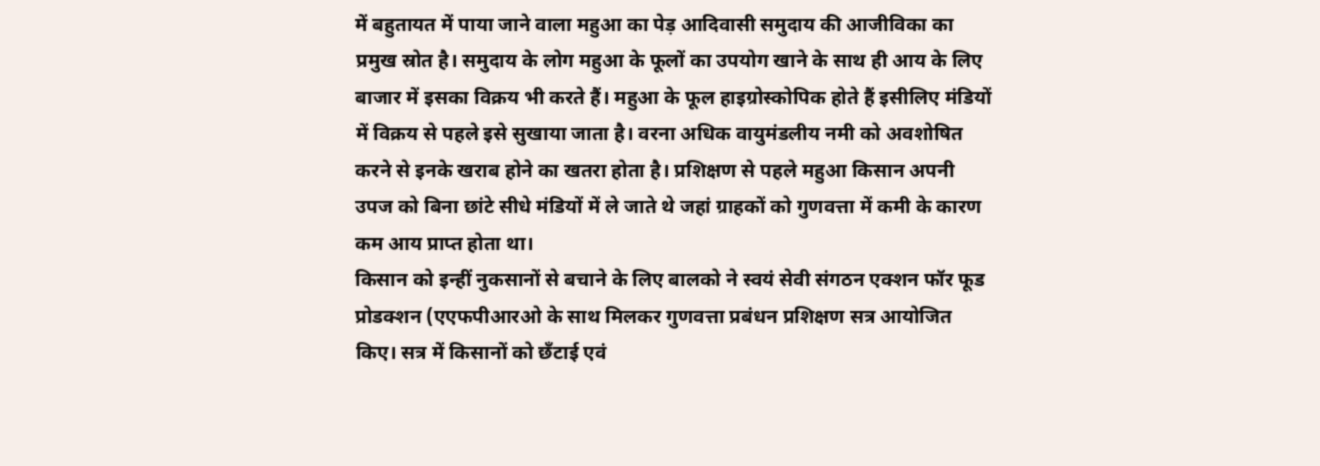में बहुतायत में पाया जाने वाला महुआ का पेड़ आदिवासी समुदाय की आजीविका का प्रमुख स्रोत है। समुदाय के लोग महुआ के फूलों का उपयोग खाने के साथ ही आय के लिए बाजार में इसका विक्रय भी करते हैं। महुआ के फूल हाइग्रोस्कोपिक होते हैं इसीलिए मंडियों में विक्रय से पहले इसे सुखाया जाता है। वरना अधिक वायुमंडलीय नमी को अवशोषित करने से इनके खराब होने का खतरा होता है। प्रशिक्षण से पहले महुआ किसान अपनी उपज को बिना छांटे सीधे मंडियों में ले जाते थे जहां ग्राहकों को गुणवत्ता में कमी के कारण कम आय प्राप्त होता था।
किसान को इन्हीं नुकसानों से बचाने के लिए बालको ने स्वयं सेवी संगठन एक्शन फॉर फूड प्रोडक्शन (एएफपीआरओ के साथ मिलकर गुणवत्ता प्रबंधन प्रशिक्षण सत्र आयोजित किए। सत्र में किसानों को छँटाई एवं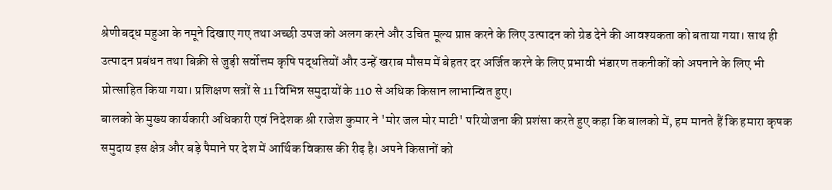श्रेणीबद्ध महुआ के नमूने दिखाए गए तथा अच्छी उपज को अलग करने और उचित मूल्य प्राप्त करने के लिए उत्पादन को ग्रेड देने की आवश्यकता को बताया गया। साथ ही उत्पादन प्रबंधन तथा बिक्री से जुड़ी सर्वोत्तम कृषि पद्धतियों और उन्हें खराब मौसम में बेहतर दर अर्जित करने के लिए प्रभावी भंडारण तकनीकों को अपनाने के लिए भी प्रोत्साहित किया गया। प्रशिक्षण सत्रों से 11 विभिन्न समुदायों के 110 से अधिक किसान लाभान्वित हुए।
बालको के मुख्य कार्यकारी अधिकारी एवं निदेशक श्री राजेश कुमार ने 'मोर जल मोर माटी' परियोजना की प्रशंसा करते हुए कहा कि बालको में, हम मानते हैं कि हमारा कृषक समुदाय इस क्षेत्र और बड़े पैमाने पर देश में आर्थिक विकास की रीढ़ है। अपने किसानों को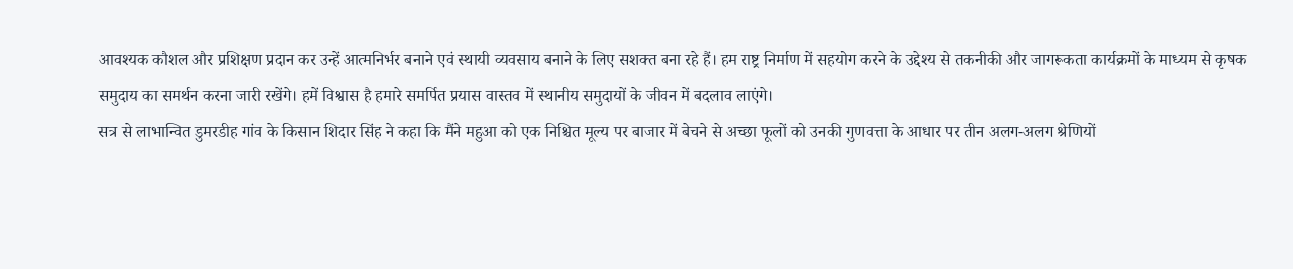आवश्यक कौशल और प्रशिक्षण प्रदान कर उन्हें आत्मनिर्भर बनाने एवं स्थायी व्यवसाय बनाने के लिए सशक्त बना रहे हैं। हम राष्ट्र निर्माण में सहयोग करने के उद्देश्य से तकनीकी और जागरूकता कार्यक्रमों के माध्यम से कृषक समुदाय का समर्थन करना जारी रखेंगे। हमें विश्वास है हमारे समर्पित प्रयास वास्तव में स्थानीय समुदायों के जीवन में बदलाव लाएंगे।
सत्र से लाभान्वित डुमरडीह गांव के किसान शिदार सिंह ने कहा कि मैंने महुआ को एक निश्चित मूल्य पर बाजार में बेचने से अच्छा फूलों को उनकी गुणवत्ता के आधार पर तीन अलग-अलग श्रेणियों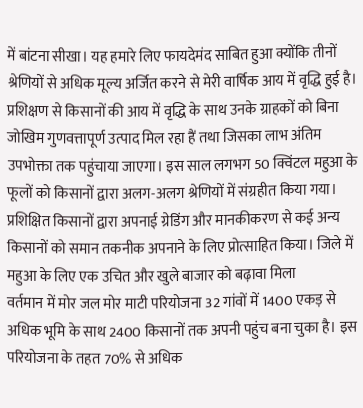में बांटना सीखा। यह हमारे लिए फायदेमंद साबित हुआ क्योंकि तीनों श्रेणियों से अधिक मूल्य अर्जित करने से मेरी वार्षिक आय में वृद्धि हुई है।
प्रशिक्षण से किसानों की आय में वृद्धि के साथ उनके ग्राहकों को बिना जोखिम गुणवत्तापूर्ण उत्पाद मिल रहा हैं तथा जिसका लाभ अंतिम उपभोक्ता तक पहुंचाया जाएगा। इस साल लगभग 50 क्विंटल महुआ के फूलों को किसानों द्वारा अलग-अलग श्रेणियों में संग्रहीत किया गया। प्रशिक्षित किसानों द्वारा अपनाई ग्रेडिंग और मानकीकरण से कई अन्य किसानों को समान तकनीक अपनाने के लिए प्रोत्साहित किया। जिले में महुआ के लिए एक उचित और खुले बाजार को बढ़ावा मिला
वर्तमान में मोर जल मोर माटी परियोजना 32 गांवों में 1400 एकड़ से अधिक भूमि के साथ 2400 किसानों तक अपनी पहुंच बना चुका है। इस परियोजना के तहत 70% से अधिक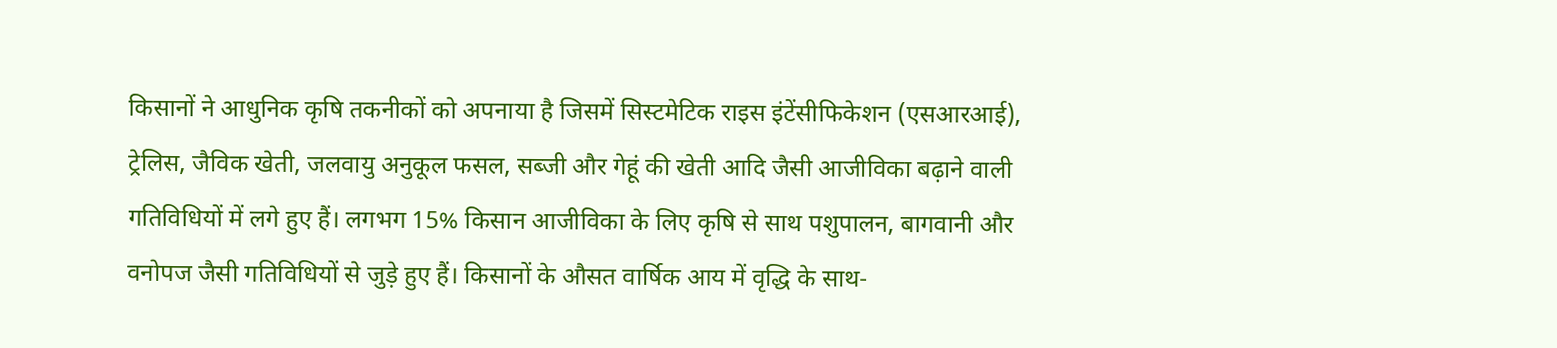किसानों ने आधुनिक कृषि तकनीकों को अपनाया है जिसमें सिस्टमेटिक राइस इंटेंसीफिकेशन (एसआरआई), ट्रेलिस, जैविक खेती, जलवायु अनुकूल फसल, सब्जी और गेहूं की खेती आदि जैसी आजीविका बढ़ाने वाली गतिविधियों में लगे हुए हैं। लगभग 15% किसान आजीविका के लिए कृषि से साथ पशुपालन, बागवानी और वनोपज जैसी गतिविधियों से जुड़े हुए हैं। किसानों के औसत वार्षिक आय में वृद्धि के साथ-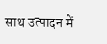साथ उत्पादन में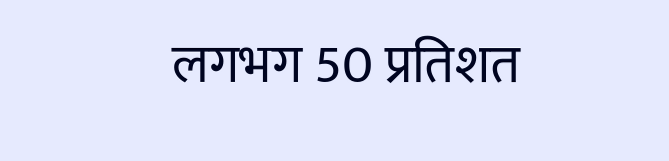लगभग 50 प्रतिशत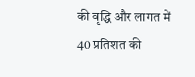की वृद्धि और लागत में 40 प्रतिशत की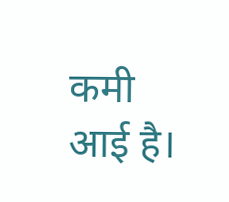कमी आई है।